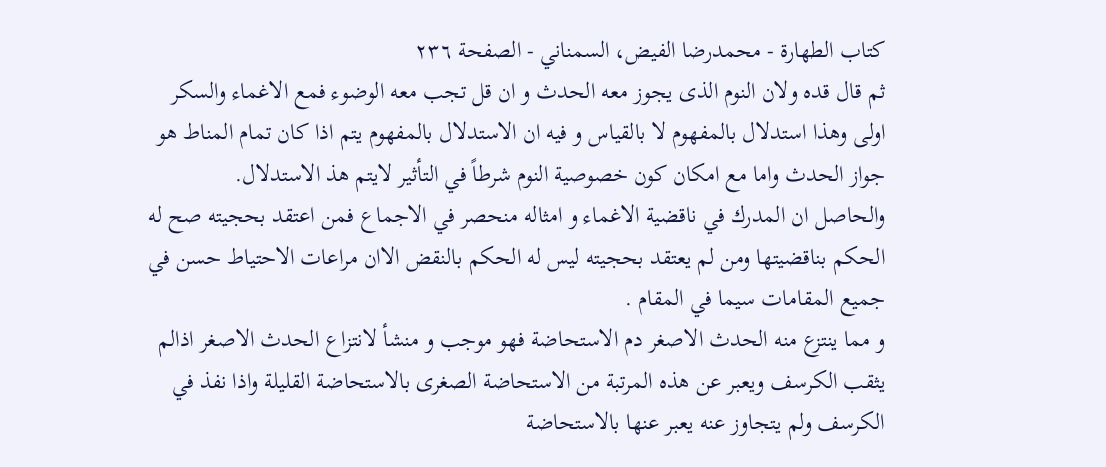كتاب الطهارة - محمدرضا الفيض، السمناني - الصفحة ٢٣٦
ثم قال قده ولان النوم الذى يجوز معه الحدث و ان قل تجب معه الوضوء فمع الاغماء والسكر اولى وهذا استدلال بالمفهوم لا بالقياس و فيه ان الاستدلال بالمفهوم يتم اذا كان تمام المناط هو جواز الحدث واما مع امكان كون خصوصية النوم شرطاً في التأثير لايتم هذ الاستدلال.
والحاصل ان المدرك في ناقضية الاغماء و امثاله منحصر في الاجماع فمن اعتقد بحجيته صح له الحكم بناقضيتها ومن لم يعتقد بحجيته ليس له الحكم بالنقض الاان مراعات الاحتياط حسن في جميع المقامات سيما في المقام .
و مما ينتزع منه الحدث الاصغر دم الاستحاضة فهو موجب و منشأ لانتزاع الحدث الاصغر اذالم يثقب الكرسف ويعبر عن هذه المرتبة من الاستحاضة الصغرى بالاستحاضة القليلة واذا نفذ في الكرسف ولم يتجاوز عنه يعبر عنها بالاستحاضة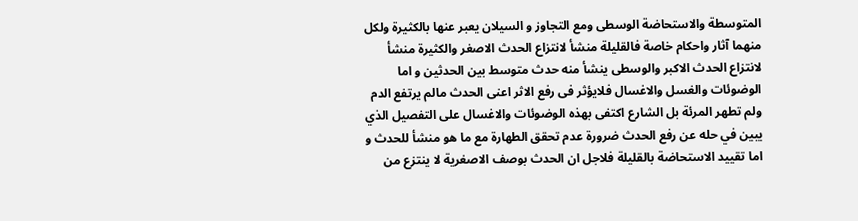المتوسطة والاستحاضة الوسطى ومع التجاوز و السيلان يعبر عنها بالكثيرة ولكل منهما آثار واحكام خاصة فالقليلة منشأ لانتزاع الحدث الاصغر والكثيرة منشأ لانتزاع الحدث الاكبر والوسطى ينشأ منه حدث متوسط بين الحدثين و اما الوضوئات والغسل والاغسال فلايؤثر فى رفع الاثر اعنى الحدث مالم يرتفع الدم ولم تطهر المرئة بل الشارع اكتفى بهذه الوضوئات والاغسال على التفصيل الذي يبين في حله عن رفع الحدث ضرورة عدم تحقق الطهارة مع ما هو منشأ للحدث و اما تقييد الاستحاضة بالقليلة فلاجل ان الحدث بوصف الاصغرية لا ينتزع من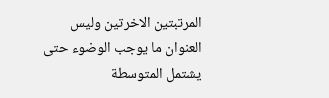المرتبتين الاخرتين وليس العنوان ما يوجب الوضوء حتى يشتمل المتوسطة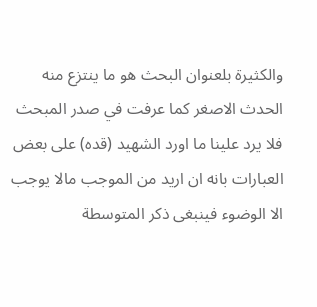والكثيرة بلعنوان البحث هو ما ينتزع منه الحدث الاصغر كما عرفت في صدر المبحث فلا يرد علينا ما اورد الشهيد (قده) على بعض العبارات بانه ان اريد من الموجب مالا يوجب الا الوضوء فينبغى ذكر المتوسطة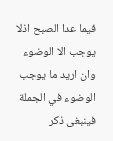فيما عدا الصبح اذلا يوجب الا الوضوء وان اريد ما يوجب الوضوء في الجملة فينبغى ذكر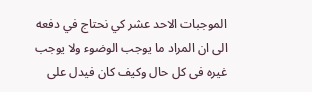الموجبات الاحد عشر كي نحتاج في دفعه الى ان المراد ما يوجب الوضوء ولا يوجب غيره فى كل حال وكيف كان فيدل على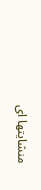منشايتها اى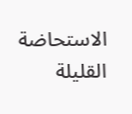الاستحاضة القليلة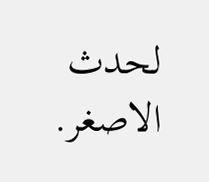لحدث الاصغر.